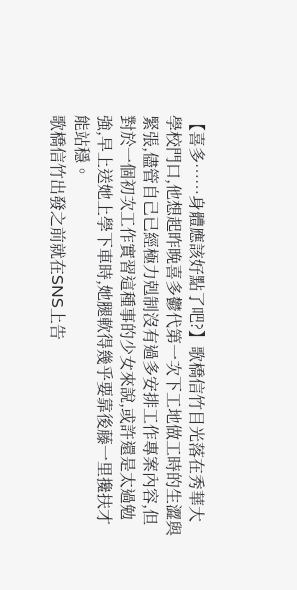【喜多……身體應該好點了吧?】歌橋信竹目光落在秀華大學校門口,他想起昨晚喜多鬱代第一次下工地做工時的生澀與緊張,儘管自己已經極力剋制沒有過多安排工作專案內容,但對於一個初次工作實習這種事的少女來說,或許還是太過勉強,早上送她上學下車時,她腿軟得幾乎要靠後藤一里攙扶才能站穩。
歌橋信竹出發之前就在SNS上告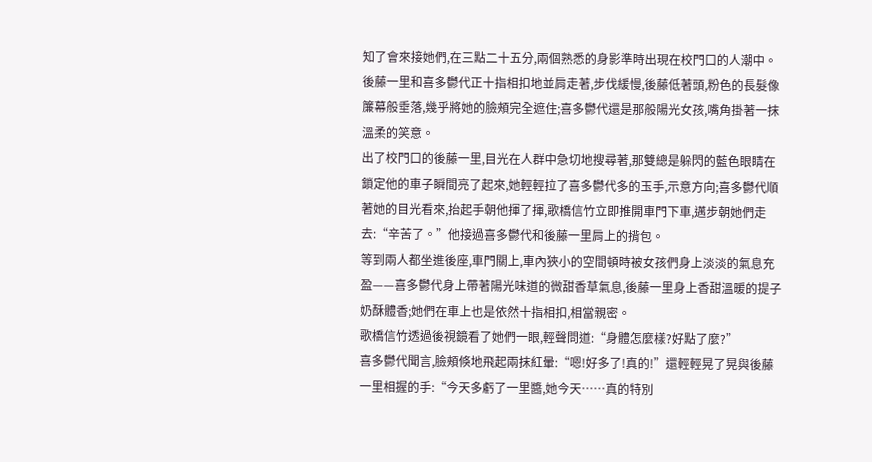知了會來接她們,在三點二十五分,兩個熟悉的身影準時出現在校門口的人潮中。
後藤一里和喜多鬱代正十指相扣地並肩走著,步伐緩慢,後藤低著頭,粉色的長髮像簾幕般垂落,幾乎將她的臉頰完全遮住;喜多鬱代還是那般陽光女孩,嘴角掛著一抹溫柔的笑意。
出了校門口的後藤一里,目光在人群中急切地搜尋著,那雙總是躲閃的藍色眼睛在鎖定他的車子瞬間亮了起來,她輕輕拉了喜多鬱代多的玉手,示意方向;喜多鬱代順著她的目光看來,抬起手朝他揮了揮,歌橋信竹立即推開車門下車,邁步朝她們走去:“辛苦了。”他接過喜多鬱代和後藤一里肩上的揹包。
等到兩人都坐進後座,車門關上,車內狹小的空間頓時被女孩們身上淡淡的氣息充盈——喜多鬱代身上帶著陽光味道的微甜香草氣息,後藤一里身上香甜溫暖的提子奶酥體香;她們在車上也是依然十指相扣,相當親密。
歌橋信竹透過後視鏡看了她們一眼,輕聲問道:“身體怎麼樣?好點了麼?”
喜多鬱代聞言,臉頰倏地飛起兩抹紅暈:“嗯!好多了!真的!”還輕輕晃了晃與後藤一里相握的手:“今天多虧了一里醬,她今天……真的特別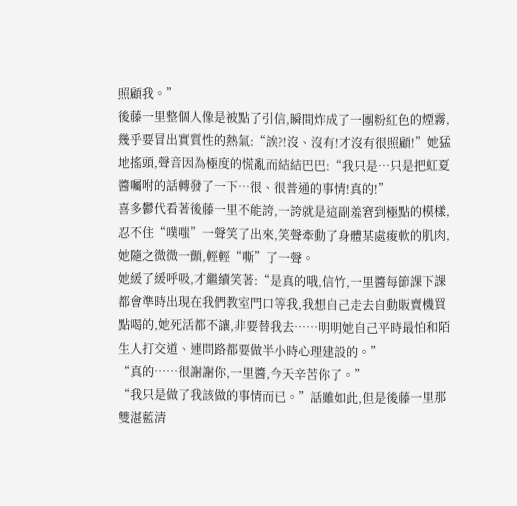照顧我。”
後藤一里整個人像是被點了引信,瞬間炸成了一團粉紅色的煙霧,幾乎要冒出實質性的熱氣:“誒?!沒、沒有!才沒有很照顧!”她猛地搖頭,聲音因為極度的慌亂而結結巴巴:“我只是…只是把虹夏醬囑咐的話轉發了一下…很、很普通的事情!真的!”
喜多鬱代看著後藤一里不能誇,一誇就是這副羞窘到極點的模樣,忍不住“噗嗤”一聲笑了出來,笑聲牽動了身體某處痠軟的肌肉,她隨之微微一顫,輕輕“嘶”了一聲。
她緩了緩呼吸,才繼續笑著:“是真的哦,信竹,一里醬每節課下課都會準時出現在我們教室門口等我,我想自己走去自動販賣機買點喝的,她死活都不讓,非要替我去……明明她自己平時最怕和陌生人打交道、連問路都要做半小時心理建設的。”
“真的……很謝謝你,一里醬,今天辛苦你了。”
“我只是做了我該做的事情而已。”話雖如此,但是後藤一里那雙湛藍清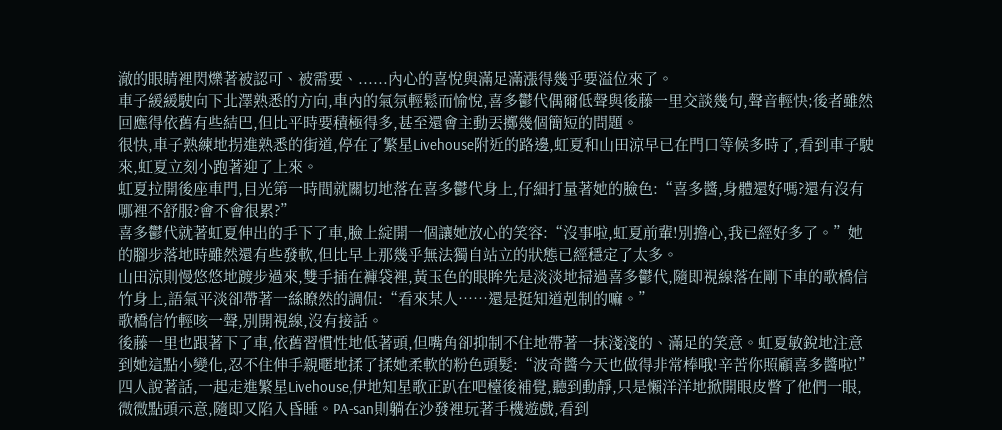澈的眼睛裡閃爍著被認可、被需要、......內心的喜悅與滿足滿漲得幾乎要溢位來了。
車子緩緩駛向下北澤熟悉的方向,車內的氣氛輕鬆而愉悅,喜多鬱代偶爾低聲與後藤一里交談幾句,聲音輕快;後者雖然回應得依舊有些結巴,但比平時要積極得多,甚至還會主動丟擲幾個簡短的問題。
很快,車子熟練地拐進熟悉的街道,停在了繁星Livehouse附近的路邊,虹夏和山田涼早已在門口等候多時了,看到車子駛來,虹夏立刻小跑著迎了上來。
虹夏拉開後座車門,目光第一時間就關切地落在喜多鬱代身上,仔細打量著她的臉色:“喜多醬,身體還好嗎?還有沒有哪裡不舒服?會不會很累?”
喜多鬱代就著虹夏伸出的手下了車,臉上綻開一個讓她放心的笑容:“沒事啦,虹夏前輩!別擔心,我已經好多了。”她的腳步落地時雖然還有些發軟,但比早上那幾乎無法獨自站立的狀態已經穩定了太多。
山田涼則慢悠悠地踱步過來,雙手插在褲袋裡,黃玉色的眼眸先是淡淡地掃過喜多鬱代,隨即視線落在剛下車的歌橋信竹身上,語氣平淡卻帶著一絲瞭然的調侃:“看來某人……還是挺知道剋制的嘛。”
歌橋信竹輕咳一聲,別開視線,沒有接話。
後藤一里也跟著下了車,依舊習慣性地低著頭,但嘴角卻抑制不住地帶著一抹淺淺的、滿足的笑意。虹夏敏銳地注意到她這點小變化,忍不住伸手親暱地揉了揉她柔軟的粉色頭髮:“波奇醬今天也做得非常棒哦!辛苦你照顧喜多醬啦!”
四人說著話,一起走進繁星Livehouse,伊地知星歌正趴在吧檯後補覺,聽到動靜,只是懶洋洋地掀開眼皮瞥了他們一眼,微微點頭示意,隨即又陷入昏睡。PA-san則躺在沙發裡玩著手機遊戲,看到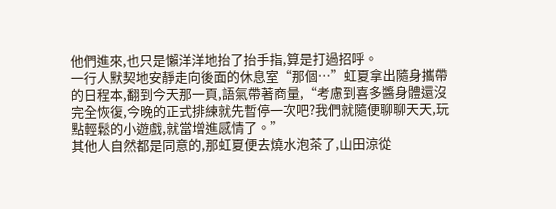他們進來,也只是懶洋洋地抬了抬手指,算是打過招呼。
一行人默契地安靜走向後面的休息室“那個…”虹夏拿出隨身攜帶的日程本,翻到今天那一頁,語氣帶著商量,“考慮到喜多醬身體還沒完全恢復,今晚的正式排練就先暫停一次吧?我們就隨便聊聊天天,玩點輕鬆的小遊戲,就當增進感情了。”
其他人自然都是同意的,那虹夏便去燒水泡茶了,山田涼從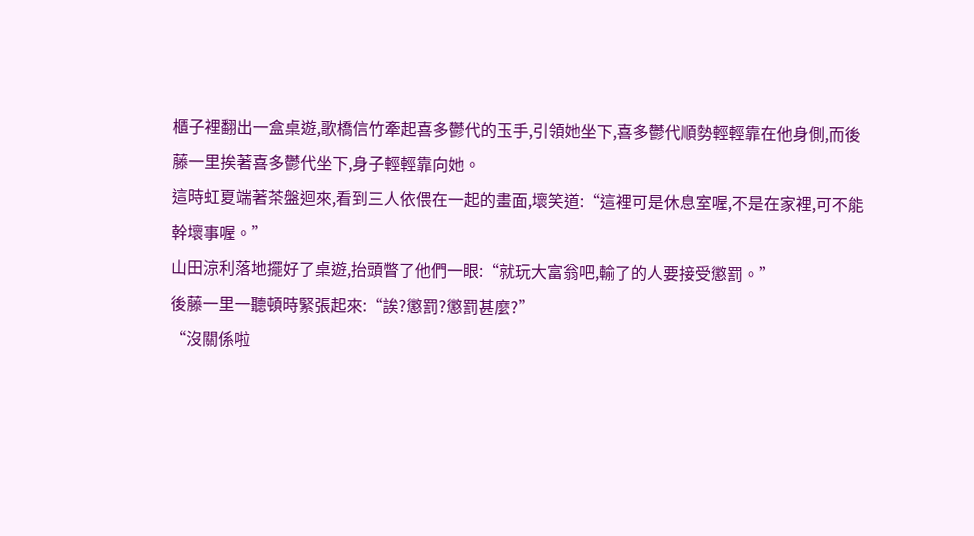櫃子裡翻出一盒桌遊,歌橋信竹牽起喜多鬱代的玉手,引領她坐下,喜多鬱代順勢輕輕靠在他身側,而後藤一里挨著喜多鬱代坐下,身子輕輕靠向她。
這時虹夏端著茶盤迴來,看到三人依偎在一起的畫面,壞笑道:“這裡可是休息室喔,不是在家裡,可不能幹壞事喔。”
山田涼利落地擺好了桌遊,抬頭瞥了他們一眼:“就玩大富翁吧,輸了的人要接受懲罰。”
後藤一里一聽頓時緊張起來:“誒?懲罰?懲罰甚麼?”
“沒關係啦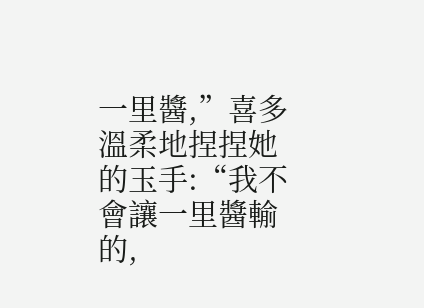一里醬,”喜多溫柔地捏捏她的玉手:“我不會讓一里醬輸的,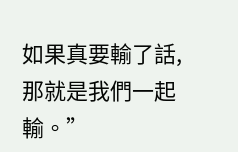如果真要輸了話,那就是我們一起輸。”